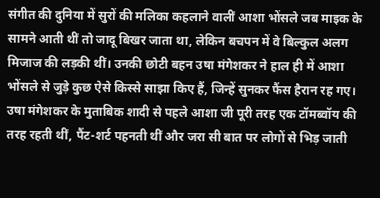संगीत की दुनिया में सुरों की मलिका कहलाने वालीं आशा भोंसले जब माइक के सामने आती थीं तो जादू बिखर जाता था, लेकिन बचपन में वे बिल्कुल अलग मिजाज की लड़की थीं। उनकी छोटी बहन उषा मंगेशकर ने हाल ही में आशा भोंसले से जुड़े कुछ ऐसे किस्से साझा किए हैं, जिन्हें सुनकर फैंस हैरान रह गए। उषा मंगेशकर के मुताबिक शादी से पहले आशा जी पूरी तरह एक टॉमब्वॉय की तरह रहती थीं, पैंट-शर्ट पहनती थीं और जरा सी बात पर लोगों से भिड़ जाती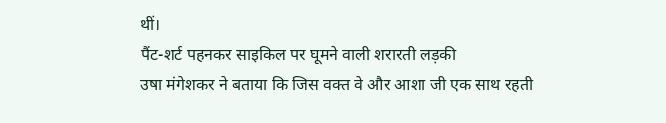थीं।
पैंट-शर्ट पहनकर साइकिल पर घूमने वाली शरारती लड़की
उषा मंगेशकर ने बताया कि जिस वक्त वे और आशा जी एक साथ रहती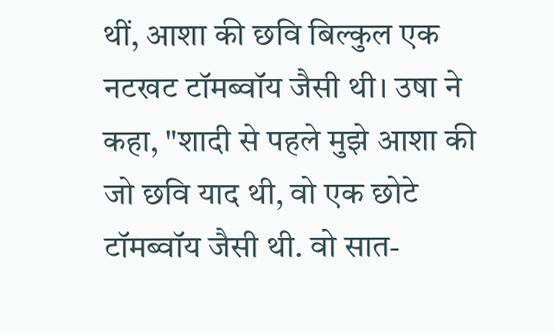थीं, आशा की छवि बिल्कुल एक नटखट टॉमब्वॉय जैसी थी। उषा ने कहा, "शादी से पहले मुझे आशा की जो छवि याद थी, वो एक छोटे टॉमब्वॉय जैसी थी. वो सात-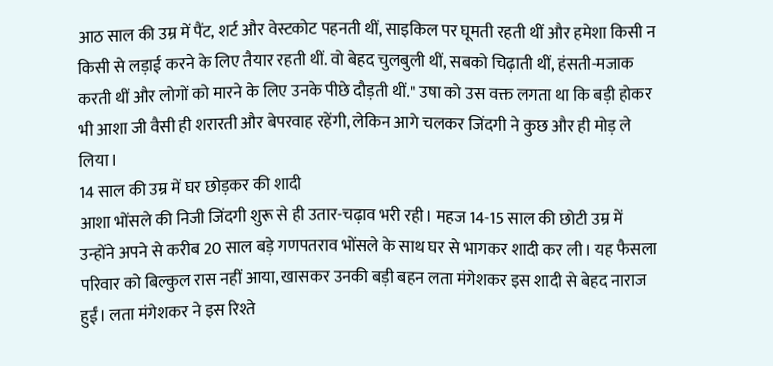आठ साल की उम्र में पैंट, शर्ट और वेस्टकोट पहनती थीं, साइकिल पर घूमती रहती थीं और हमेशा किसी न किसी से लड़ाई करने के लिए तैयार रहती थीं. वो बेहद चुलबुली थीं, सबको चिढ़ाती थीं, हंसती-मजाक करती थीं और लोगों को मारने के लिए उनके पीछे दौड़ती थीं." उषा को उस वक्त लगता था कि बड़ी होकर भी आशा जी वैसी ही शरारती और बेपरवाह रहेंगी, लेकिन आगे चलकर जिंदगी ने कुछ और ही मोड़ ले लिया।
14 साल की उम्र में घर छोड़कर की शादी
आशा भोंसले की निजी जिंदगी शुरू से ही उतार-चढ़ाव भरी रही। महज 14-15 साल की छोटी उम्र में उन्होंने अपने से करीब 20 साल बड़े गणपतराव भोंसले के साथ घर से भागकर शादी कर ली। यह फैसला परिवार को बिल्कुल रास नहीं आया, खासकर उनकी बड़ी बहन लता मंगेशकर इस शादी से बेहद नाराज हुईं। लता मंगेशकर ने इस रिश्ते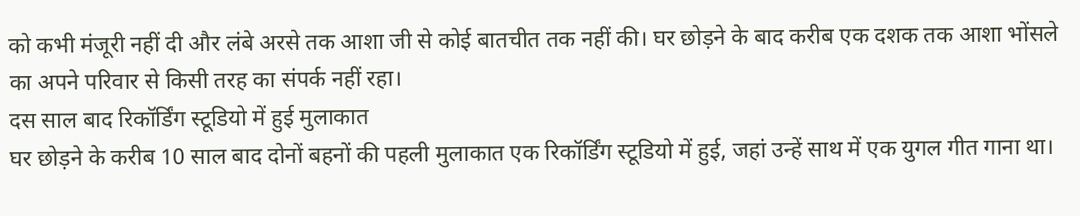को कभी मंजूरी नहीं दी और लंबे अरसे तक आशा जी से कोई बातचीत तक नहीं की। घर छोड़ने के बाद करीब एक दशक तक आशा भोंसले का अपने परिवार से किसी तरह का संपर्क नहीं रहा।
दस साल बाद रिकॉर्डिंग स्टूडियो में हुई मुलाकात
घर छोड़ने के करीब 10 साल बाद दोनों बहनों की पहली मुलाकात एक रिकॉर्डिंग स्टूडियो में हुई, जहां उन्हें साथ में एक युगल गीत गाना था।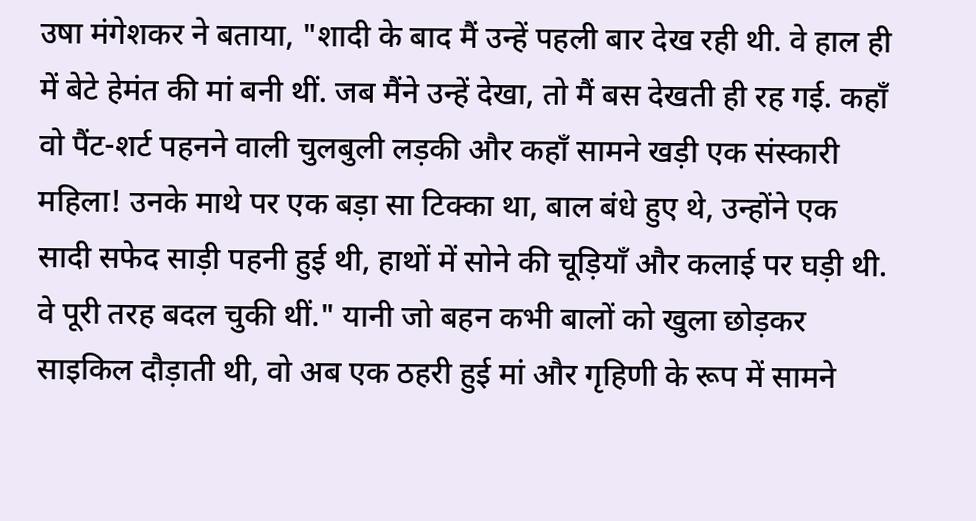उषा मंगेशकर ने बताया, "शादी के बाद मैं उन्हें पहली बार देख रही थी. वे हाल ही में बेटे हेमंत की मां बनी थीं. जब मैंने उन्हें देखा, तो मैं बस देखती ही रह गई. कहाँ वो पैंट-शर्ट पहनने वाली चुलबुली लड़की और कहाँ सामने खड़ी एक संस्कारी महिला! उनके माथे पर एक बड़ा सा टिक्का था, बाल बंधे हुए थे, उन्होंने एक सादी सफेद साड़ी पहनी हुई थी, हाथों में सोने की चूड़ियाँ और कलाई पर घड़ी थी. वे पूरी तरह बदल चुकी थीं." यानी जो बहन कभी बालों को खुला छोड़कर साइकिल दौड़ाती थी, वो अब एक ठहरी हुई मां और गृहिणी के रूप में सामने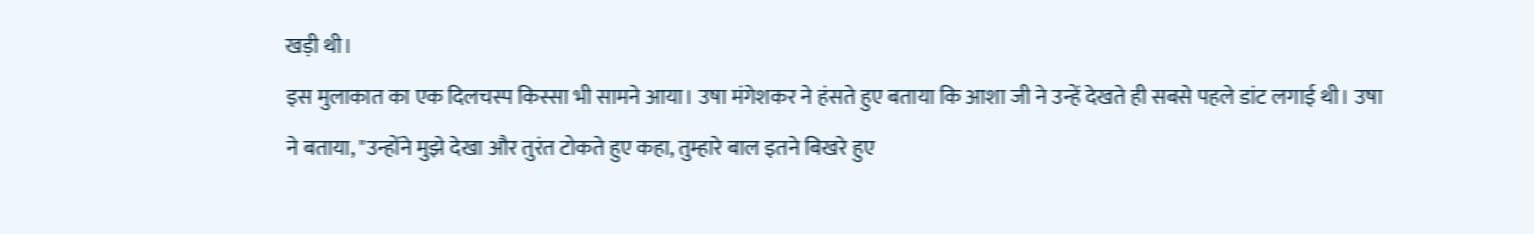खड़ी थी।
इस मुलाकात का एक दिलचस्प किस्सा भी सामने आया। उषा मंगेशकर ने हंसते हुए बताया कि आशा जी ने उन्हें देखते ही सबसे पहले डांट लगाई थी। उषा ने बताया, "उन्होंने मुझे देखा और तुरंत टोकते हुए कहा, तुम्हारे बाल इतने बिखरे हुए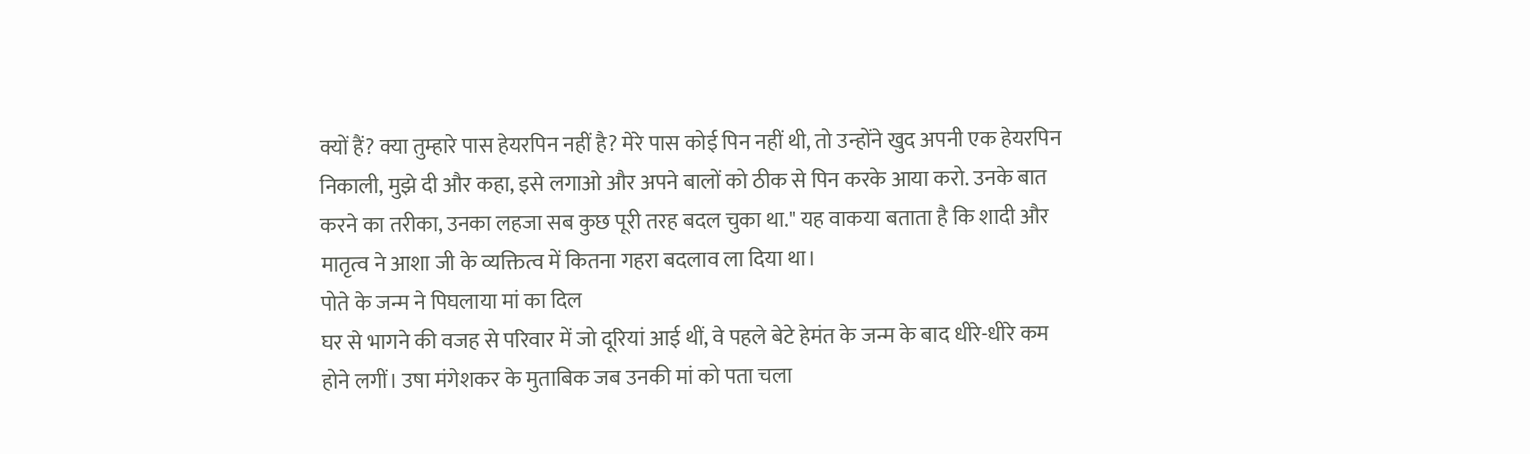क्यों हैं? क्या तुम्हारे पास हेयरपिन नहीं है? मेरे पास कोई पिन नहीं थी, तो उन्होंने खुद अपनी एक हेयरपिन निकाली, मुझे दी और कहा, इसे लगाओ और अपने बालों को ठीक से पिन करके आया करो. उनके बात करने का तरीका, उनका लहजा सब कुछ पूरी तरह बदल चुका था." यह वाकया बताता है कि शादी और मातृत्व ने आशा जी के व्यक्तित्व में कितना गहरा बदलाव ला दिया था।
पोते के जन्म ने पिघलाया मां का दिल
घर से भागने की वजह से परिवार में जो दूरियां आई थीं, वे पहले बेटे हेमंत के जन्म के बाद धीरे-धीरे कम होने लगीं। उषा मंगेशकर के मुताबिक जब उनकी मां को पता चला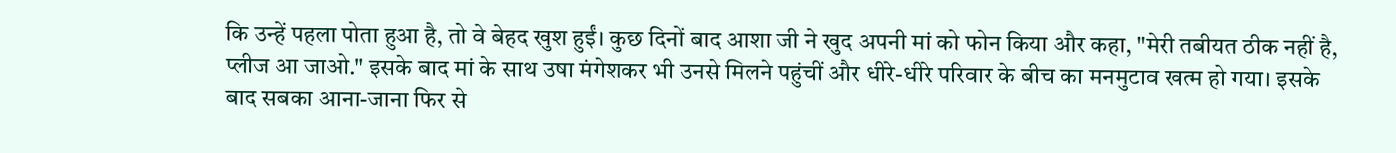कि उन्हें पहला पोता हुआ है, तो वे बेहद खुश हुईं। कुछ दिनों बाद आशा जी ने खुद अपनी मां को फोन किया और कहा, "मेरी तबीयत ठीक नहीं है, प्लीज आ जाओ." इसके बाद मां के साथ उषा मंगेशकर भी उनसे मिलने पहुंचीं और धीरे-धीरे परिवार के बीच का मनमुटाव खत्म हो गया। इसके बाद सबका आना-जाना फिर से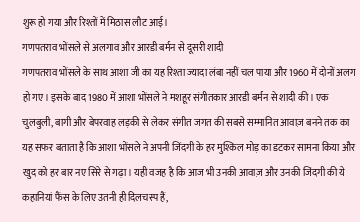शुरू हो गया और रिश्तों में मिठास लौट आई।
गणपतराव भोंसले से अलगाव और आरडी बर्मन से दूसरी शादी
गणपतराव भोंसले के साथ आशा जी का यह रिश्ता ज्यादा लंबा नहीं चल पाया और 1960 में दोनों अलग हो गए। इसके बाद 1980 में आशा भोंसले ने मशहूर संगीतकार आरडी बर्मन से शादी की। एक चुलबुली, बागी और बेपरवाह लड़की से लेकर संगीत जगत की सबसे सम्मानित आवाज़ बनने तक का यह सफर बताता है कि आशा भोंसले ने अपनी जिंदगी के हर मुश्किल मोड़ का डटकर सामना किया और खुद को हर बार नए सिरे से गढ़ा। यही वजह है कि आज भी उनकी आवाज़ और उनकी जिंदगी की ये कहानियां फैंस के लिए उतनी ही दिलचस्प हैं,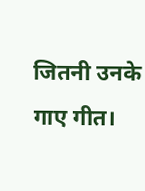जितनी उनके गाए गीत।